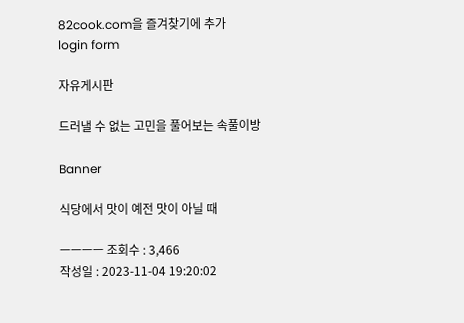82cook.com을 즐겨찾기에 추가
login form

자유게시판

드러낼 수 없는 고민을 풀어보는 속풀이방

Banner

식당에서 맛이 예전 맛이 아닐 때

ㅡㅡㅡㅡ 조회수 : 3,466
작성일 : 2023-11-04 19:20:02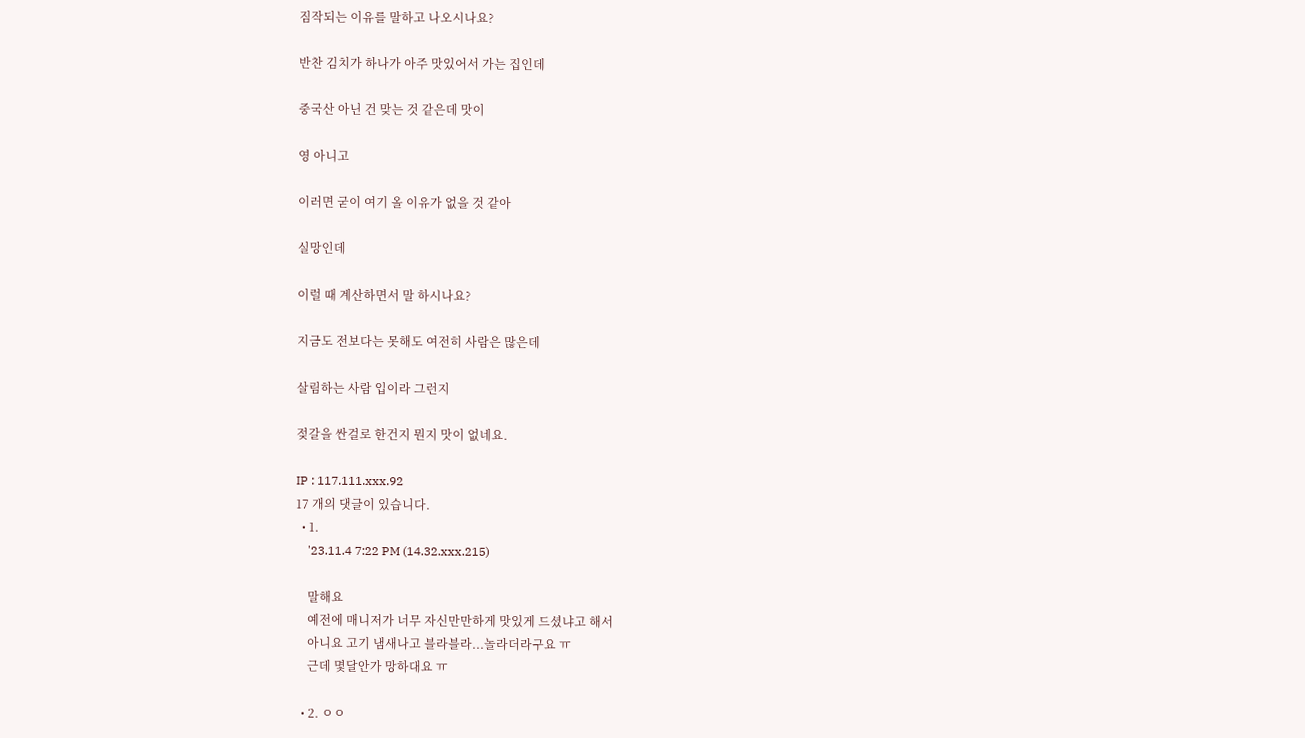짐작되는 이유를 말하고 나오시나요?

반찬 김치가 하나가 아주 맛있어서 가는 집인데

중국산 아닌 건 맞는 것 같은데 맛이

영 아니고

이러면 굳이 여기 올 이유가 없을 것 같아

실망인데

이럴 때 계산하면서 말 하시나요?

지금도 전보다는 못해도 여전히 사람은 많은데

살림하는 사람 입이라 그런지

젖갈을 싼걸로 한건지 뭔지 맛이 없네요.

IP : 117.111.xxx.92
17 개의 댓글이 있습니다.
  • 1.
    '23.11.4 7:22 PM (14.32.xxx.215)

    말해요
    예전에 매니저가 너무 자신만만하게 맛있게 드셨냐고 해서
    아니요 고기 냄새나고 블라블라...놀라더라구요 ㅠ
    근데 몇달안가 망하대요 ㅠ

  • 2. ㅇㅇ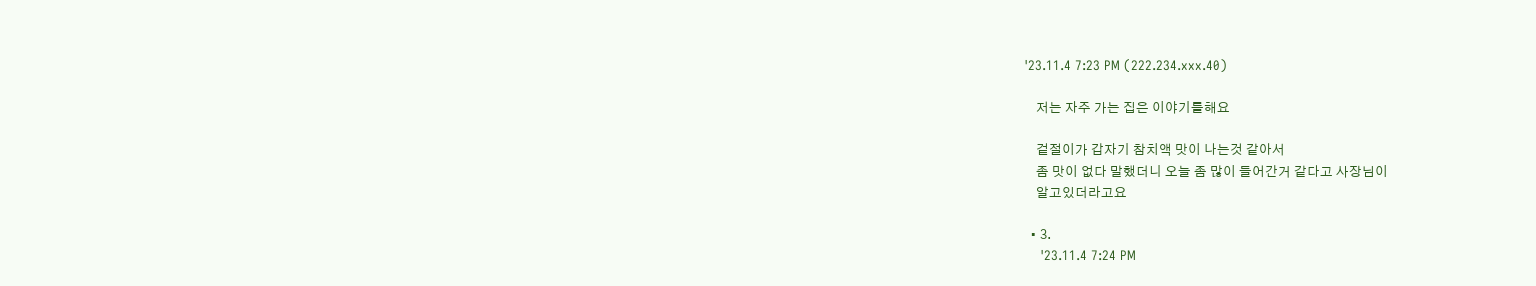'23.11.4 7:23 PM (222.234.xxx.40)

    저는 자주 가는 집은 이야기를해요

    겉절이가 갑자기 참치액 맛이 나는것 같아서
    좀 맛이 없다 말했더니 오늘 좀 많이 들어간거 같다고 사장님이
    알고있더라고요

  • 3.
    '23.11.4 7:24 PM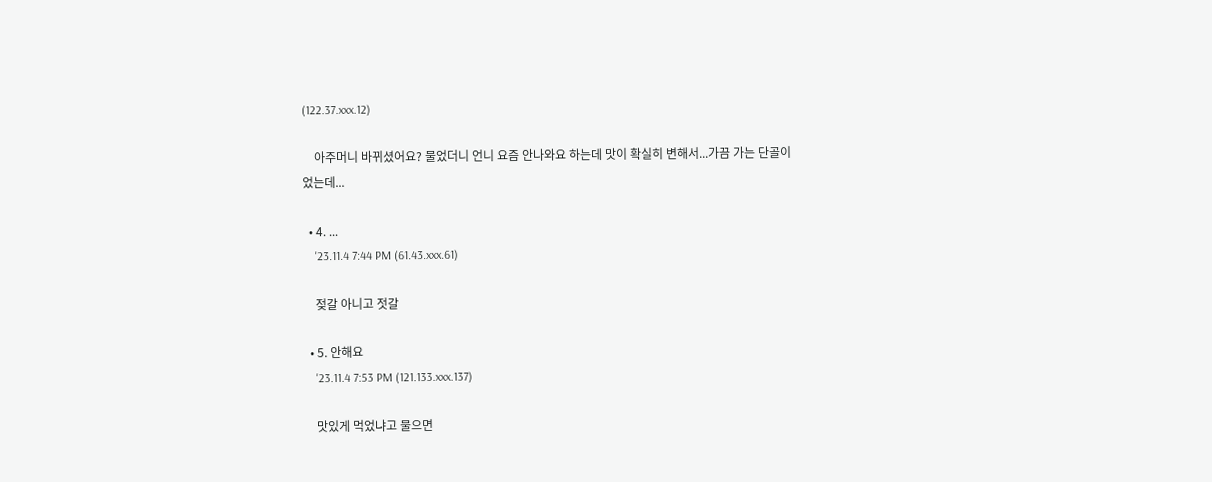(122.37.xxx.12)

    아주머니 바뀌셨어요? 물었더니 언니 요즘 안나와요 하는데 맛이 확실히 변해서...가끔 가는 단골이었는데...

  • 4. ...
    '23.11.4 7:44 PM (61.43.xxx.61)

    젖갈 아니고 젓갈

  • 5. 안해요
    '23.11.4 7:53 PM (121.133.xxx.137)

    맛있게 먹었냐고 물으면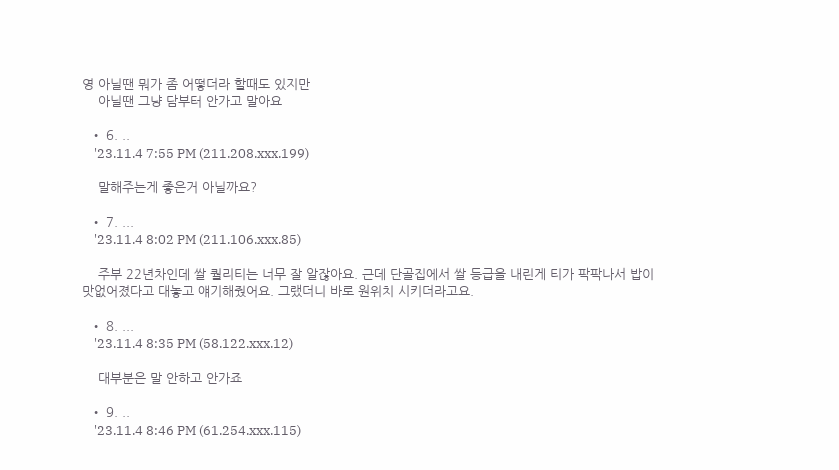영 아닐땐 뭐가 좀 어떻더라 할때도 있지만
    아닐땐 그냥 담부터 안가고 말아요

  • 6. ..
    '23.11.4 7:55 PM (211.208.xxx.199)

    말해주는게 좋은거 아닐까요?

  • 7. ...
    '23.11.4 8:02 PM (211.106.xxx.85)

    주부 22년차인데 쌀 퀄리티는 너무 잘 알잖아요. 근데 단골집에서 쌀 등급을 내린게 티가 팍팍나서 밥이 맛없어졌다고 대놓고 얘기해줬어요. 그랬더니 바로 원위치 시키더라고요.

  • 8. ...
    '23.11.4 8:35 PM (58.122.xxx.12)

    대부분은 말 안하고 안가죠

  • 9. ..
    '23.11.4 8:46 PM (61.254.xxx.115)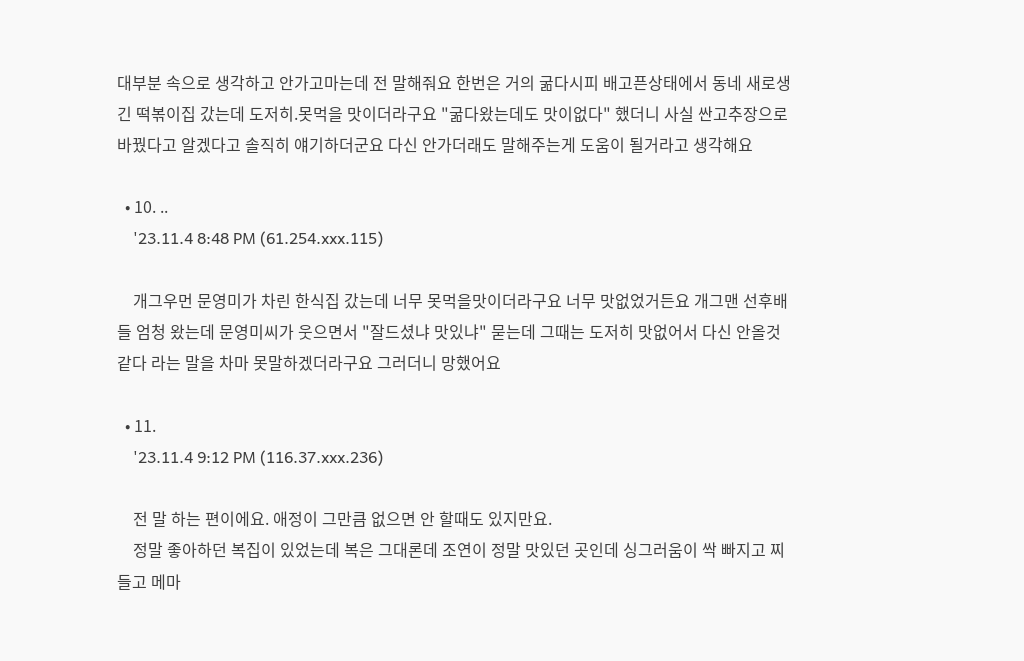대부분 속으로 생각하고 안가고마는데 전 말해줘요 한번은 거의 굶다시피 배고픈상태에서 동네 새로생긴 떡볶이집 갔는데 도저히.못먹을 맛이더라구요 "굶다왔는데도 맛이없다" 했더니 사실 싼고추장으로 바꿨다고 알겠다고 솔직히 얘기하더군요 다신 안가더래도 말해주는게 도움이 될거라고 생각해요

  • 10. ..
    '23.11.4 8:48 PM (61.254.xxx.115)

    개그우먼 문영미가 차린 한식집 갔는데 너무 못먹을맛이더라구요 너무 맛없었거든요 개그맨 선후배들 엄청 왔는데 문영미씨가 웃으면서 "잘드셨냐 맛있냐" 묻는데 그때는 도저히 맛없어서 다신 안올것같다 라는 말을 차마 못말하겠더라구요 그러더니 망했어요

  • 11.
    '23.11.4 9:12 PM (116.37.xxx.236)

    전 말 하는 편이에요. 애정이 그만큼 없으면 안 할때도 있지만요.
    정말 좋아하던 복집이 있었는데 복은 그대론데 조연이 정말 맛있던 곳인데 싱그러움이 싹 빠지고 찌들고 메마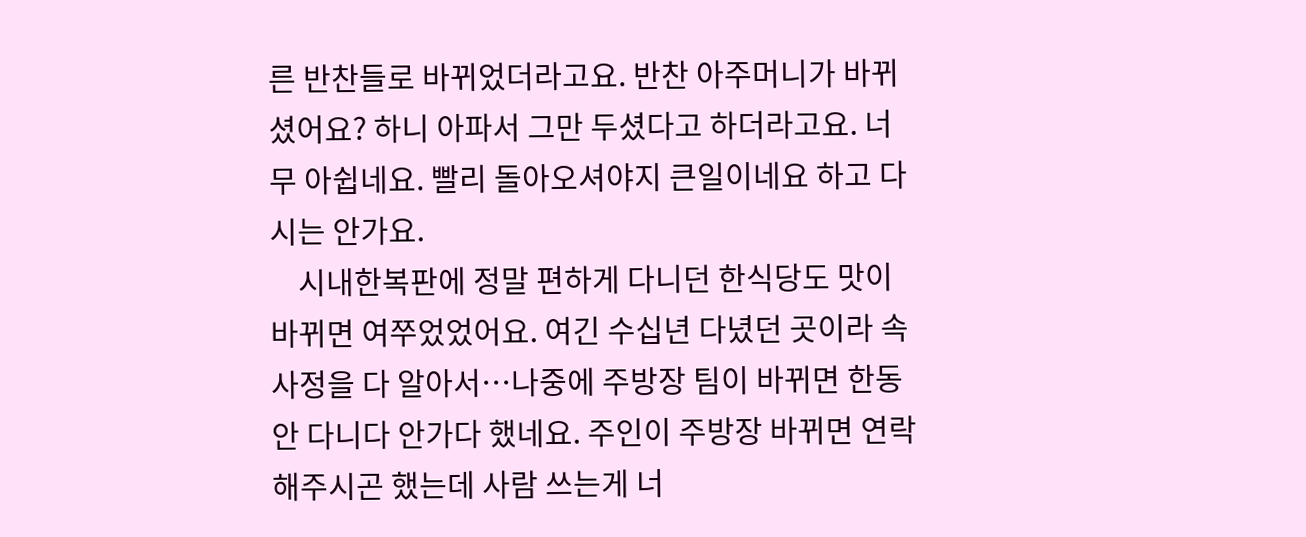른 반찬들로 바뀌었더라고요. 반찬 아주머니가 바뀌셨어요? 하니 아파서 그만 두셨다고 하더라고요. 너무 아쉽네요. 빨리 돌아오셔야지 큰일이네요 하고 다시는 안가요.
    시내한복판에 정말 편하게 다니던 한식당도 맛이 바뀌면 여쭈었었어요. 여긴 수십년 다녔던 곳이라 속사정을 다 알아서…나중에 주방장 팀이 바뀌면 한동안 다니다 안가다 했네요. 주인이 주방장 바뀌면 연락해주시곤 했는데 사람 쓰는게 너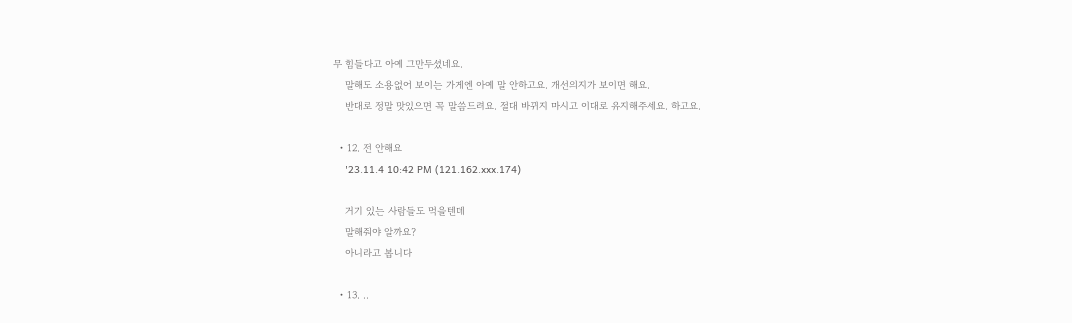무 힘들다고 아예 그만두셨네요.
    말해도 소용없어 보이는 가게엔 아예 말 안하고요. 개선의지가 보이면 해요.
    반대로 정말 맛있으면 꼭 말씀드려요. 절대 바뀌지 마시고 이대로 유지해주세요. 하고요.

  • 12. 전 안해요
    '23.11.4 10:42 PM (121.162.xxx.174)

    거기 있는 사람들도 먹을텐데
    말해줘야 알까요?
    아니라고 봅니다

  • 13. ..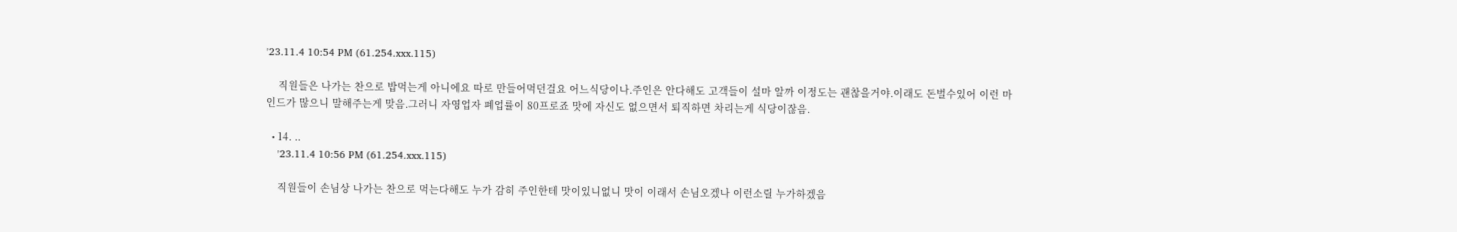'23.11.4 10:54 PM (61.254.xxx.115)

    직원들은 나가는 찬으로 밥먹는게 아니에요 따로 만들어먹던걸요 어느식당이나.주인은 안다해도 고객들이 설마 알까 이정도는 괜찮을거야.이래도 돈벌수있어 이런 마인드가 많으니 말해주는게 맞음.그러니 자영업자 폐업률이 80프로죠 맛에 자신도 없으면서 퇴직하면 차리는게 식당이잖음.

  • 14. ..
    '23.11.4 10:56 PM (61.254.xxx.115)

    직원들이 손님상 나가는 찬으로 먹는다해도 누가 감히 주인한테 맛이있니없니 맛이 이래서 손님오겠나 이런소릴 누가하겠음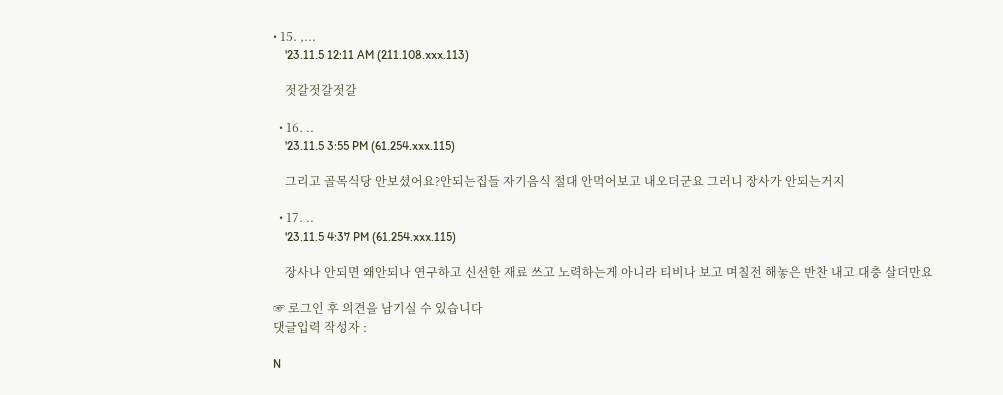• 15. ,...
    '23.11.5 12:11 AM (211.108.xxx.113)

    젓갈젓갈젓갈

  • 16. ..
    '23.11.5 3:55 PM (61.254.xxx.115)

    그리고 골목식당 안보셨어요?안되는집들 자기음식 절대 안먹어보고 내오더군요 그러니 장사가 안되는거지

  • 17. ..
    '23.11.5 4:37 PM (61.254.xxx.115)

    장사나 안되면 왜안되나 연구하고 신선한 재료 쓰고 노력하는게 아니라 티비나 보고 며칠전 해놓은 반찬 내고 대충 살더만요

☞ 로그인 후 의견을 남기실 수 있습니다
댓글입력 작성자 :

N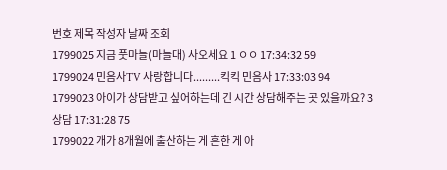번호 제목 작성자 날짜 조회
1799025 지금 풋마늘(마늘대) 사오세요 1 ㅇㅇ 17:34:32 59
1799024 민음사TV 사랑합니다.........킥킥 민음사 17:33:03 94
1799023 아이가 상담받고 싶어하는데 긴 시간 상담해주는 곳 있을까요? 3 상담 17:31:28 75
1799022 개가 8개월에 출산하는 게 흔한 게 아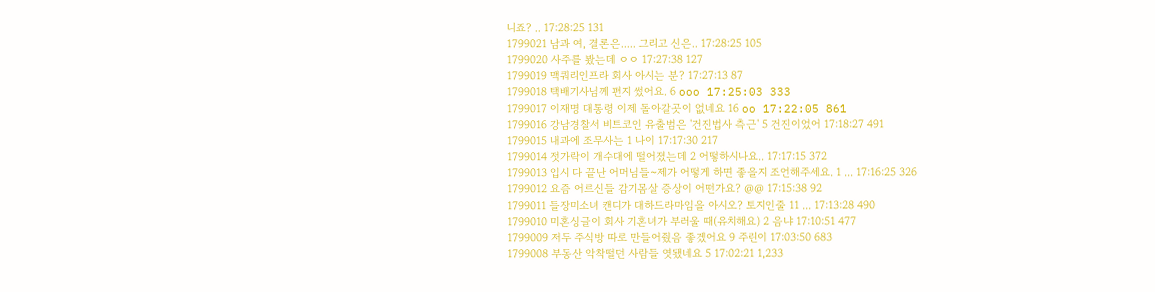니죠? .. 17:28:25 131
1799021 남과 여, 결론은..... 그리고 신은.. 17:28:25 105
1799020 사주를 봤는데 ㅇㅇ 17:27:38 127
1799019 맥쿼리인프라 회사 아시는 분? 17:27:13 87
1799018 택배기사님께 편지 썼어요. 6 ooo 17:25:03 333
1799017 이재명 대통령 이제 돌아갈곳이 없네요 16 oo 17:22:05 861
1799016 강남경찰서 비트코인 유출범은 '건진법사 측근' 5 건진이었어 17:18:27 491
1799015 내과에 조무사는 1 나이 17:17:30 217
1799014 젓가락이 개수대에 떨어졌는데 2 어떻하시나요.. 17:17:15 372
1799013 입시 다 끝난 어머님들~제가 어떻게 하면 좋을지 조언해주세요. 1 ... 17:16:25 326
1799012 요즘 어르신들 감기몸살 증상이 어떤가요? @@ 17:15:38 92
1799011 들장미소녀 캔디가 대하드라마임을 아시오? 토지인줄 11 ... 17:13:28 490
1799010 미혼싱글이 회사 기혼녀가 부러울 때(유치해요) 2 음냐 17:10:51 477
1799009 저두 주식방 따로 만들어줬음 좋겠어요 9 주린이 17:03:50 683
1799008 부동산 악착떨던 사람들 엿됐네요 5 17:02:21 1,233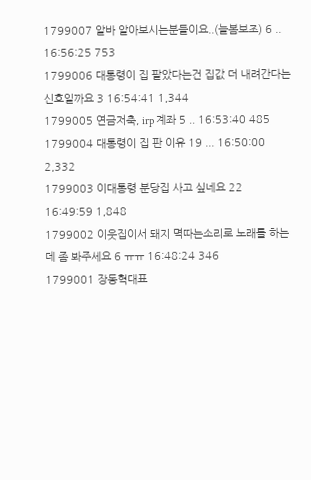1799007 알바 알아보시는분들이요..(늘봄보조) 6 .. 16:56:25 753
1799006 대통령이 집 팔았다는건 집값 더 내려간다는 신호일까요 3 16:54:41 1,344
1799005 연금저축, irp 계좌 5 .. 16:53:40 485
1799004 대통령이 집 판 이유 19 ... 16:50:00 2,332
1799003 이대통령 분당집 사고 싶네요 22 16:49:59 1,848
1799002 이웃집이서 돼지 멱따는소리로 노래를 하는데 좀 봐주세요 6 ㅠㅠ 16:48:24 346
1799001 장동혁대표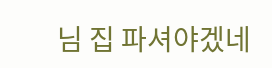님 집 파셔야겠네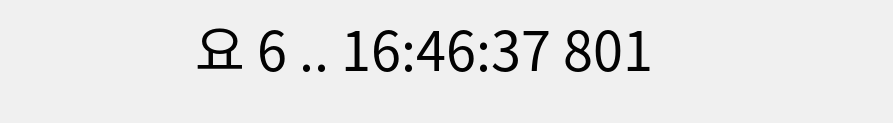요 6 .. 16:46:37 801